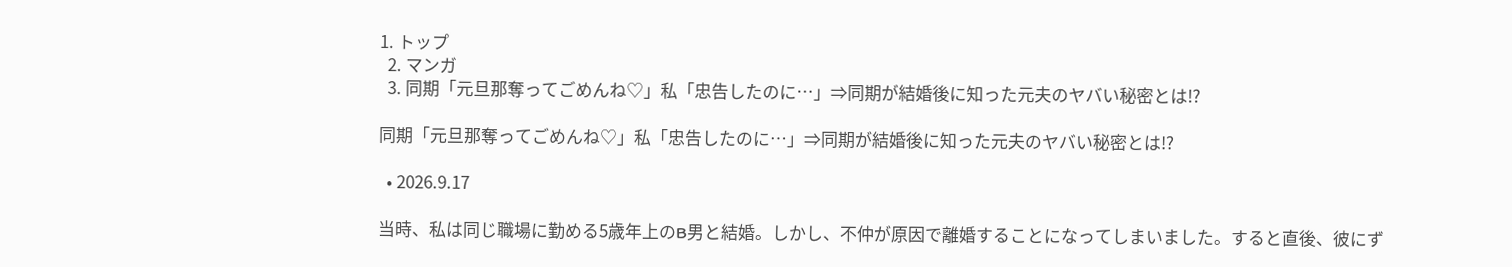1. トップ
  2. マンガ
  3. 同期「元旦那奪ってごめんね♡」私「忠告したのに…」⇒同期が結婚後に知った元夫のヤバい秘密とは!?

同期「元旦那奪ってごめんね♡」私「忠告したのに…」⇒同期が結婚後に知った元夫のヤバい秘密とは!?

  • 2026.9.17

当時、私は同じ職場に勤める5歳年上のB男と結婚。しかし、不仲が原因で離婚することになってしまいました。すると直後、彼にず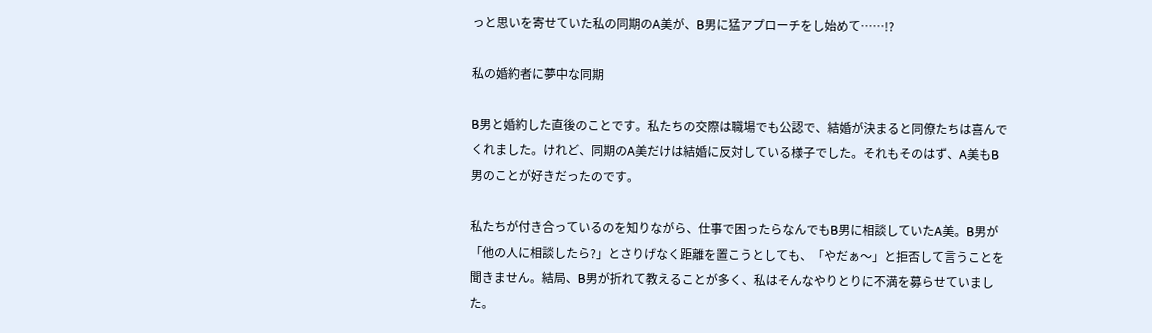っと思いを寄せていた私の同期のA美が、B男に猛アプローチをし始めて……!?

私の婚約者に夢中な同期

B男と婚約した直後のことです。私たちの交際は職場でも公認で、結婚が決まると同僚たちは喜んでくれました。けれど、同期のA美だけは結婚に反対している様子でした。それもそのはず、A美もB男のことが好きだったのです。

私たちが付き合っているのを知りながら、仕事で困ったらなんでもB男に相談していたA美。B男が「他の人に相談したら?」とさりげなく距離を置こうとしても、「やだぁ〜」と拒否して言うことを聞きません。結局、B男が折れて教えることが多く、私はそんなやりとりに不満を募らせていました。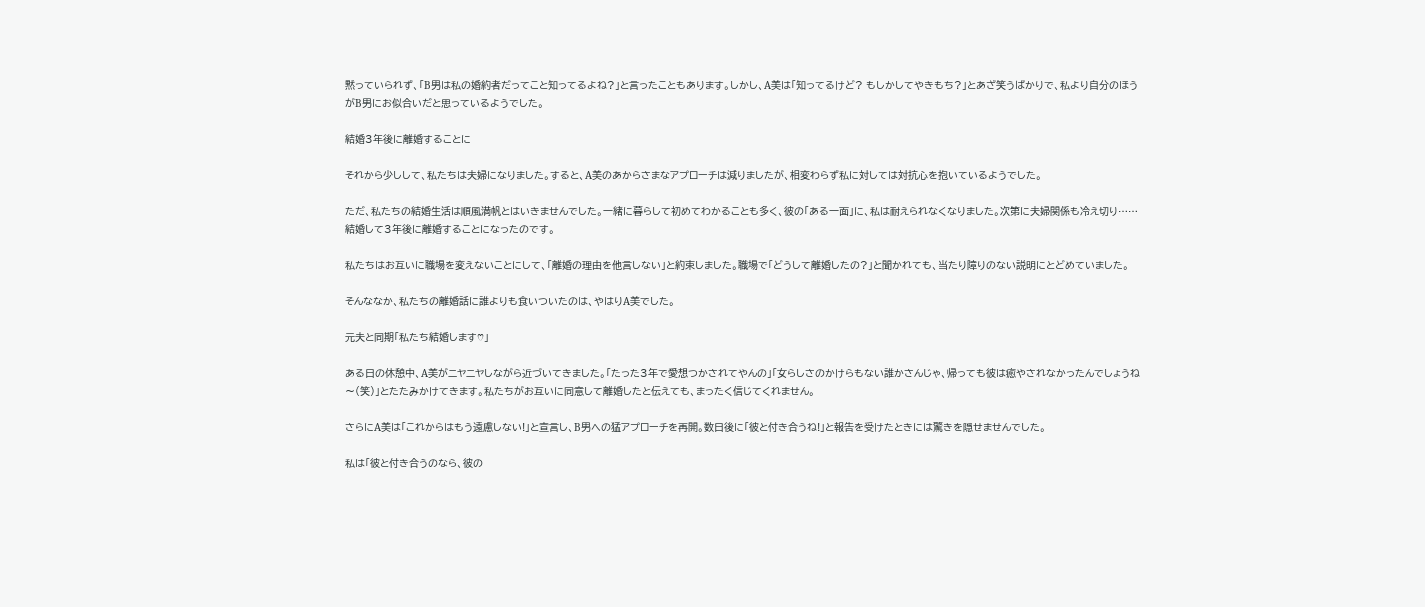黙っていられず、「B男は私の婚約者だってこと知ってるよね?」と言ったこともあります。しかし、A美は「知ってるけど? もしかしてやきもち?」とあざ笑うばかりで、私より自分のほうがB男にお似合いだと思っているようでした。

結婚3年後に離婚することに

それから少しして、私たちは夫婦になりました。すると、A美のあからさまなアプローチは減りましたが、相変わらず私に対しては対抗心を抱いているようでした。

ただ、私たちの結婚生活は順風満帆とはいきませんでした。一緒に暮らして初めてわかることも多く、彼の「ある一面」に、私は耐えられなくなりました。次第に夫婦関係も冷え切り……結婚して3年後に離婚することになったのです。

私たちはお互いに職場を変えないことにして、「離婚の理由を他言しない」と約束しました。職場で「どうして離婚したの?」と聞かれても、当たり障りのない説明にとどめていました。

そんななか、私たちの離婚話に誰よりも食いついたのは、やはりA美でした。

元夫と同期「私たち結婚します♡」

ある日の休憩中、A美がニヤニヤしながら近づいてきました。「たった3年で愛想つかされてやんの」「女らしさのかけらもない誰かさんじゃ、帰っても彼は癒やされなかったんでしょうね〜(笑)」とたたみかけてきます。私たちがお互いに同意して離婚したと伝えても、まったく信じてくれません。

さらにA美は「これからはもう遠慮しない!」と宣言し、B男への猛アプローチを再開。数日後に「彼と付き合うね!」と報告を受けたときには驚きを隠せませんでした。

私は「彼と付き合うのなら、彼の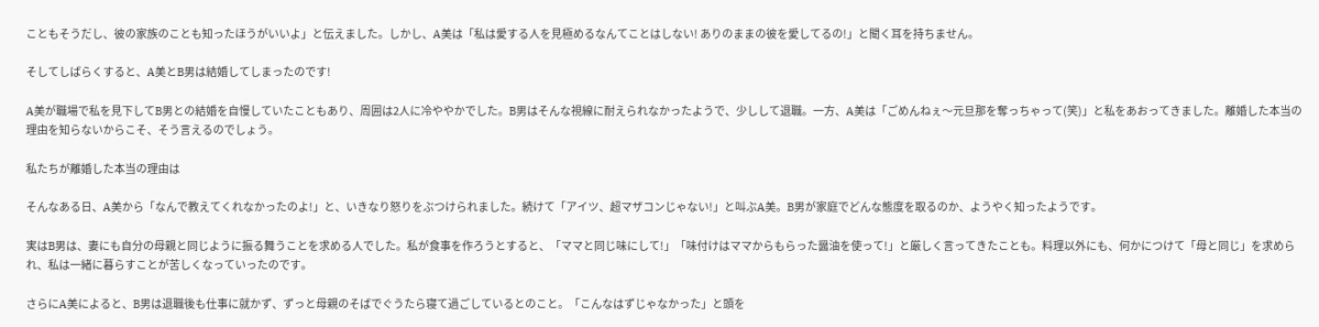こともそうだし、彼の家族のことも知ったほうがいいよ」と伝えました。しかし、A美は「私は愛する人を見極めるなんてことはしない! ありのままの彼を愛してるの!」と聞く耳を持ちません。

そしてしばらくすると、A美とB男は結婚してしまったのです!

A美が職場で私を見下してB男との結婚を自慢していたこともあり、周囲は2人に冷ややかでした。B男はそんな視線に耐えられなかったようで、少しして退職。一方、A美は「ごめんねぇ〜元旦那を奪っちゃって(笑)」と私をあおってきました。離婚した本当の理由を知らないからこそ、そう言えるのでしょう。

私たちが離婚した本当の理由は

そんなある日、A美から「なんで教えてくれなかったのよ!」と、いきなり怒りをぶつけられました。続けて「アイツ、超マザコンじゃない!」と叫ぶA美。B男が家庭でどんな態度を取るのか、ようやく知ったようです。

実はB男は、妻にも自分の母親と同じように振る舞うことを求める人でした。私が食事を作ろうとすると、「ママと同じ味にして!」「味付けはママからもらった醤油を使って!」と厳しく言ってきたことも。料理以外にも、何かにつけて「母と同じ」を求められ、私は一緒に暮らすことが苦しくなっていったのです。

さらにA美によると、B男は退職後も仕事に就かず、ずっと母親のそばでぐうたら寝て過ごしているとのこと。「こんなはずじゃなかった」と頭を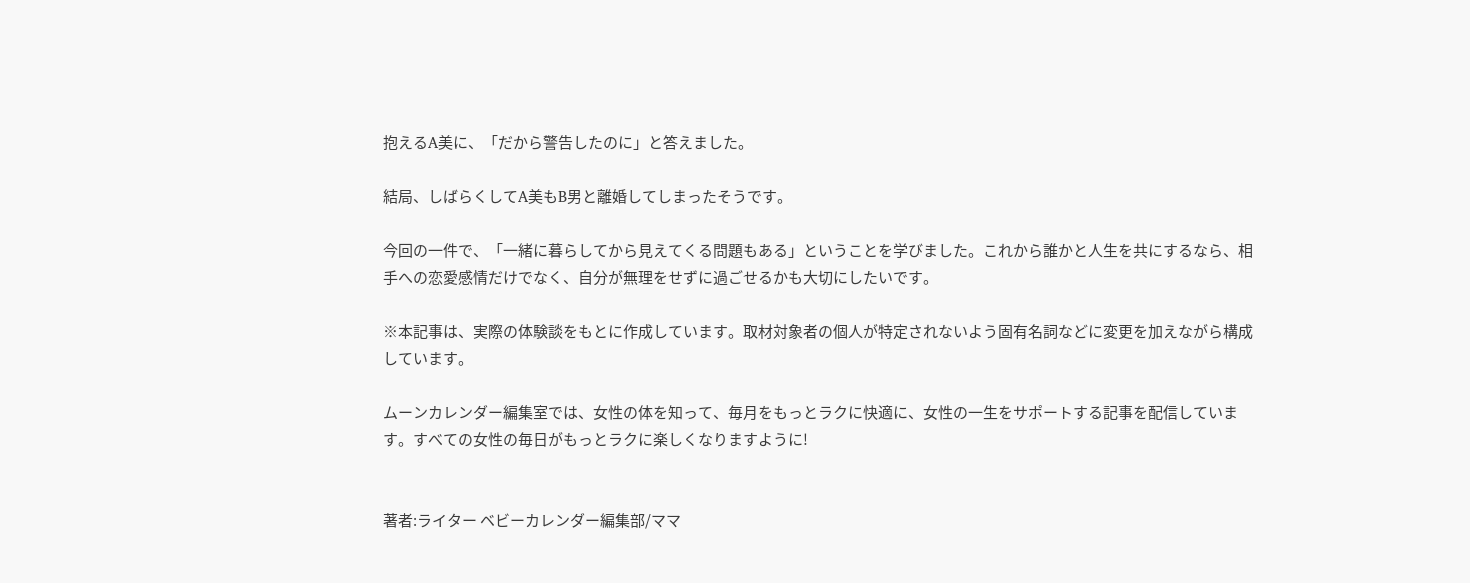抱えるA美に、「だから警告したのに」と答えました。

結局、しばらくしてA美もB男と離婚してしまったそうです。

今回の一件で、「一緒に暮らしてから見えてくる問題もある」ということを学びました。これから誰かと人生を共にするなら、相手への恋愛感情だけでなく、自分が無理をせずに過ごせるかも大切にしたいです。

※本記事は、実際の体験談をもとに作成しています。取材対象者の個人が特定されないよう固有名詞などに変更を加えながら構成しています。

ムーンカレンダー編集室では、女性の体を知って、毎月をもっとラクに快適に、女性の一生をサポートする記事を配信しています。すべての女性の毎日がもっとラクに楽しくなりますように!


著者:ライター ベビーカレンダー編集部/ママ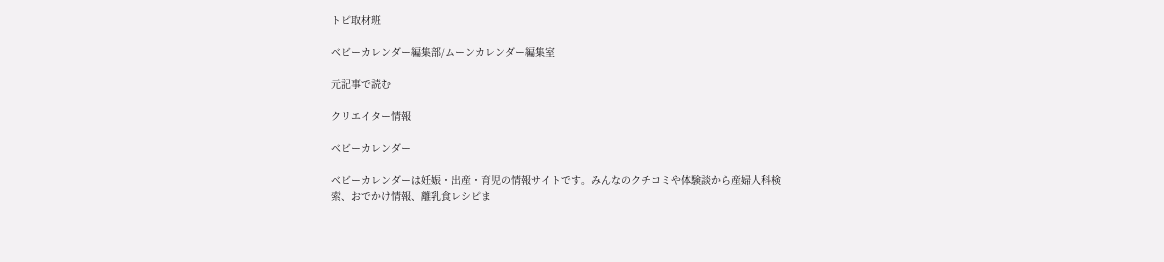トピ取材班

ベビーカレンダー編集部/ムーンカレンダー編集室

元記事で読む

クリエイター情報

ベビーカレンダー

ベビーカレンダーは妊娠・出産・育児の情報サイトです。みんなのクチコミや体験談から産婦人科検索、おでかけ情報、離乳食レシピま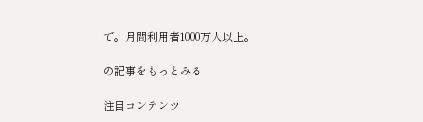で。月間利用者1000万人以上。

の記事をもっとみる

注目コンテンツ